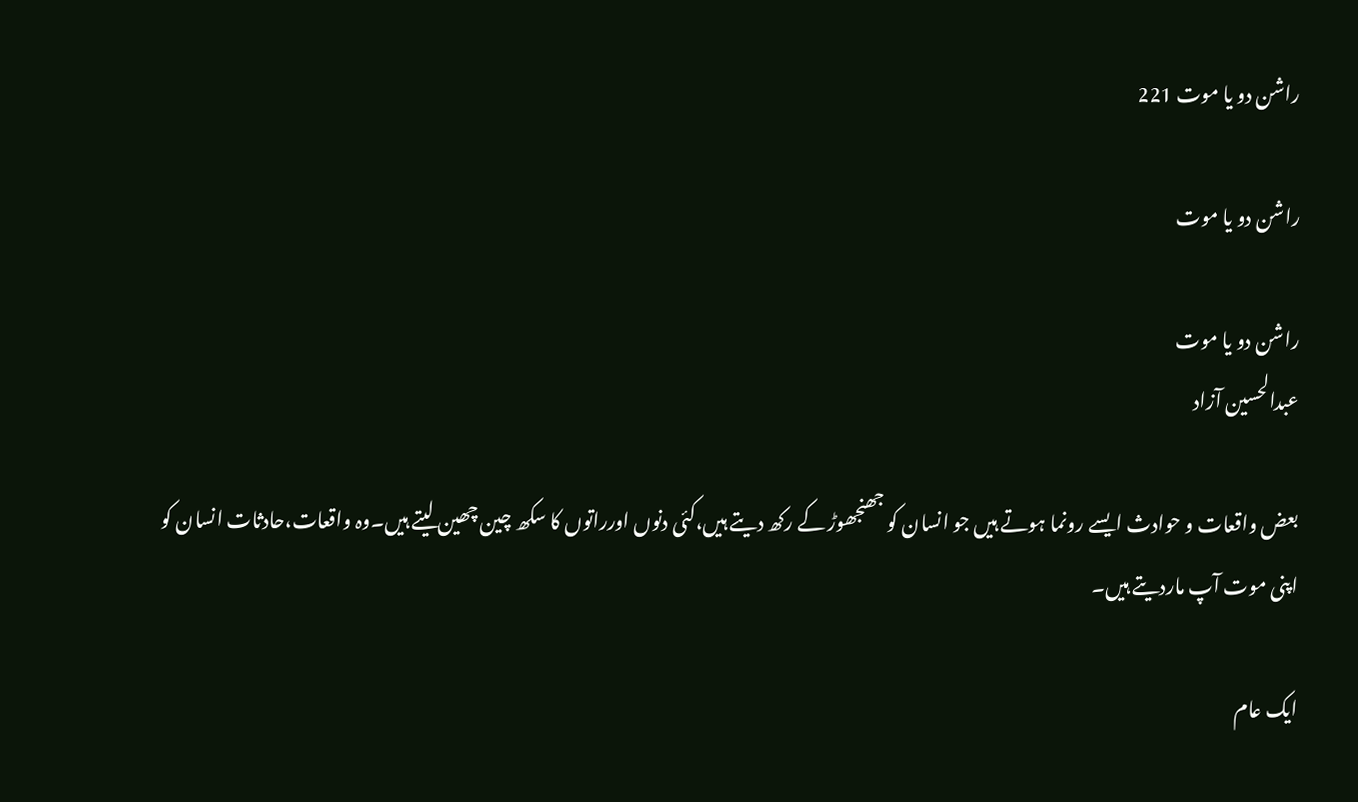راشن دو یا موت 221

راشن دو یا موت

راشن دو یا موت
عبدالحسین آزاد

بعض واقعات و حوادث ایسے رونما ہوتے ہیں جو انسان کو جھنجھوڑ کے رکھ دیتے ہیں،کئی دنوں اورراتوں کا سکھ چین چھین لیتے ہیں۔وہ واقعات،حادثات انسان کو اپنی موت آپ ماردیتے ہیں۔

ایک عام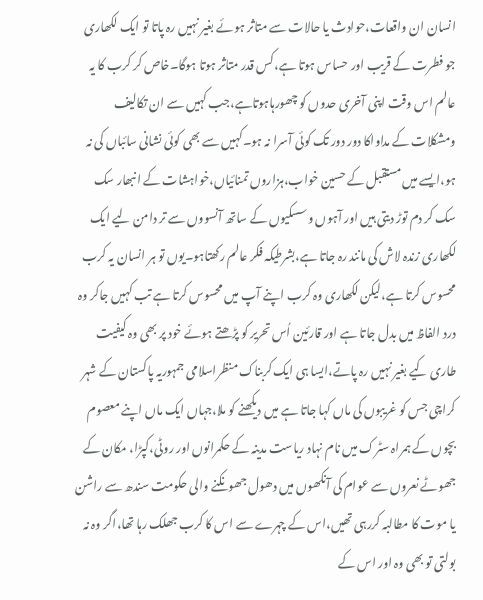انسان ان واقعات،حوادث یا حالات سے متاثر ہوئے بغیر نہیں رہ پاتا تو ایک لکھاری جو فطرت کے قریب اور حساس ہوتا ہے،کس قدر متاثر ہوتا ہوگا۔خاص کر کرب کا یہ عالم اس وقت اپنی آخری حدوں کو چھورہاہوتاہے،جب کہیں سے ان تکالیف ومشکلات کے مداواکا دور دور تک کوئی آسرا نہ ہو۔کہیں سے بھی کوئی نشانی سائباں کی نہ ہو،ایسے میں مستقبل کے حسین خواب،ہزاروں تمنائیاں،خواہشات کے انبھار سک سک کر دم توڑ دیتی ہیں اور آہوں وسسکیوں کے ساتھ آنسووں سے تر دامن لیے ایک لکھاری زندہ لاش کی مانند رہ جاتا ہے،بشرطیکہ فکر عالم رکھتاہو۔یوں تو ہر انسان یہ کرب محسوس کرتا ہے،لیکن لکھاری وہ کرب اپنے آپ میں محسوس کرتا ہے تب کہیں جاکر وہ درد الفاظ میں بدل جاتا ہے اور قارئین اُس تحریر کو پڑھتے ہوئے خود پر بھی وہ کیفیت طاری کیے بغیر نہیں رہ پاتے،ایسا ہی ایک کربناک منظراسلامی جمہوریہ پاکستان کے شہر کراچی جس کو غریبوں کی ماں کہا جاتا ہے میں دیکھنے کو ملا،جہاں ایک ماں اپنے معصوم بچوں کے ہمراہ سٹرک میں نام نہاد ریاست مدینہ کے حکمرانوں اور روٹی،کپڑا، مکان کے جھوٹے نعروں سے عوام کی آنکھوں میں دھول جھونکنے والی حکومت سندھ سے راشن یا موت کا مطالبہ کررہی تھیں،اس کے چہرے سے اس کا کرب جھلک رہا تھا،اگر وہ نہ بولتی تو بھی وہ اور اس کے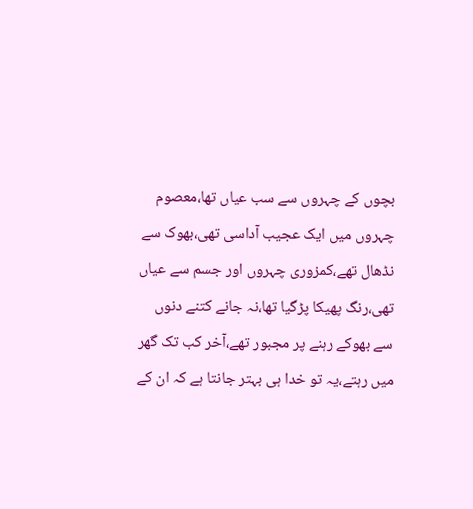بچوں کے چہروں سے سب عیاں تھا،معصوم چہروں میں ایک عجیب آداسی تھی،بھوک سے نڈھال تھے،کمزوری چہروں اور جسم سے عیاں تھی،رنگ پھیکا پڑگیا تھا،نہ جانے کتنے دنوں سے بھوکے رہنے پر مجبور تھے،آخر کب تک گھر میں رہتے،یہ تو خدا ہی بہتر جانتا ہے کہ ان کے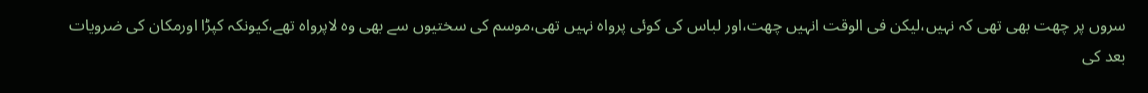سروں پر چھت بھی تھی کہ نہیں،لیکن فی الوقت انہیں چھت،اور لباس کی کوئی پرواہ نہیں تھی،موسم کی سختیوں سے بھی وہ لاپرواہ تھے،کیونکہ کپڑا اورمکان کی ضرویات بعد کی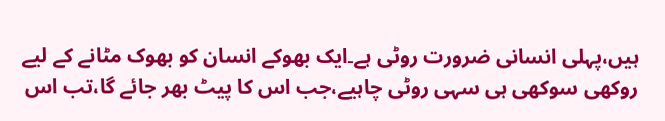ہیں،پہلی انسانی ضرورت روٹی ہے۔ایک بھوکے انسان کو بھوک مٹانے کے لیے روکھی سوکھی ہی سہی روٹی چاہیے،جب اس کا پیٹ بھر جائے گا،تب اس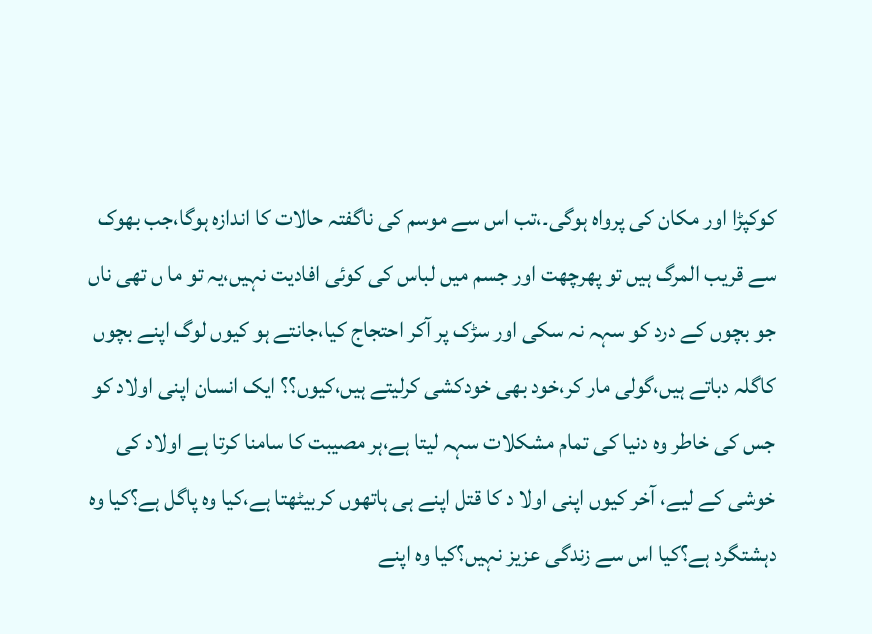کوکپڑا اور مکان کی پرواہ ہوگی۔،تب اس سے موسم کی ناگفتہ حالات کا اندازہ ہوگا،جب بھوک سے قریب المرگ ہیں تو پھرچھت اور جسم میں لباس کی کوئی افادیت نہیں،یہ تو ما ں تھی ناں جو بچوں کے درد کو سہہ نہ سکی اور سڑک پر آکر احتجاج کیا،جانتے ہو کیوں لوگ اپنے بچوں کاگلہ دباتے ہیں،گولی مار کر،خود بھی خودکشی کرلیتے ہیں،کیوں؟؟ ایک انسان اپنی اولاد کو جس کی خاطر وہ دنیا کی تمام مشکلات سہہ لیتا ہے،ہر مصیبت کا سامنا کرتا ہے اولاد کی خوشی کے لیے، آخر کیوں اپنی اولا د کا قتل اپنے ہی ہاتھوں کربیٹھتا ہے،کیا وہ پاگل ہے؟کیا وہ دہشتگرد ہے؟کیا اس سے زندگی عزیز نہیں؟کیا وہ اپنے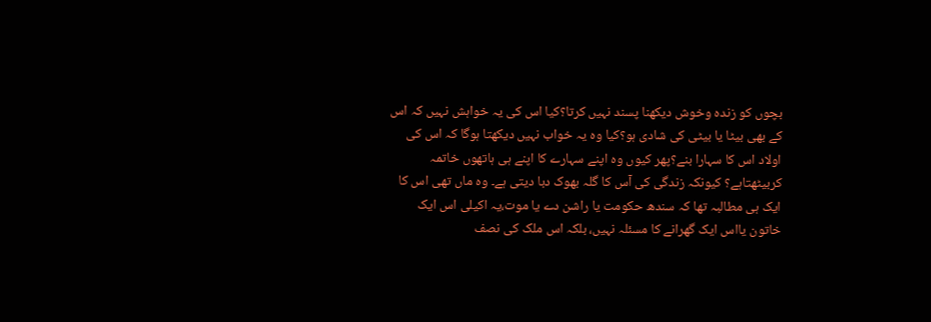بچوں کو زندہ وخوش دیکھنا پسند نہیں کرتا؟کیا اس کی یہ خواہش نہیں کہ اس کے بھی بیٹا یا بیٹی کی شادی ہو؟کیا وہ یہ خواب نہیں دیکھتا ہوگا کہ اس کی اولاد اس کا سہارا بنے؟پھر کیوں وہ اپنے سہارے کا اپنے ہی ہاتھوں خاتمہ کربیٹھتاہے؟ کیونکہ زندگی کی آس کا گلہ بھوک دبا دیتی ہے۔ وہ ماں تھی اس کا ایک ہی مطالبہ تھا کہ سندھ حکومت یا راشن دے یا موت،یہ اکیلی اس ایک خاتون یااس ایک گھرانے کا مسئلہ نہیں، بلکہ اس ملک کی نصف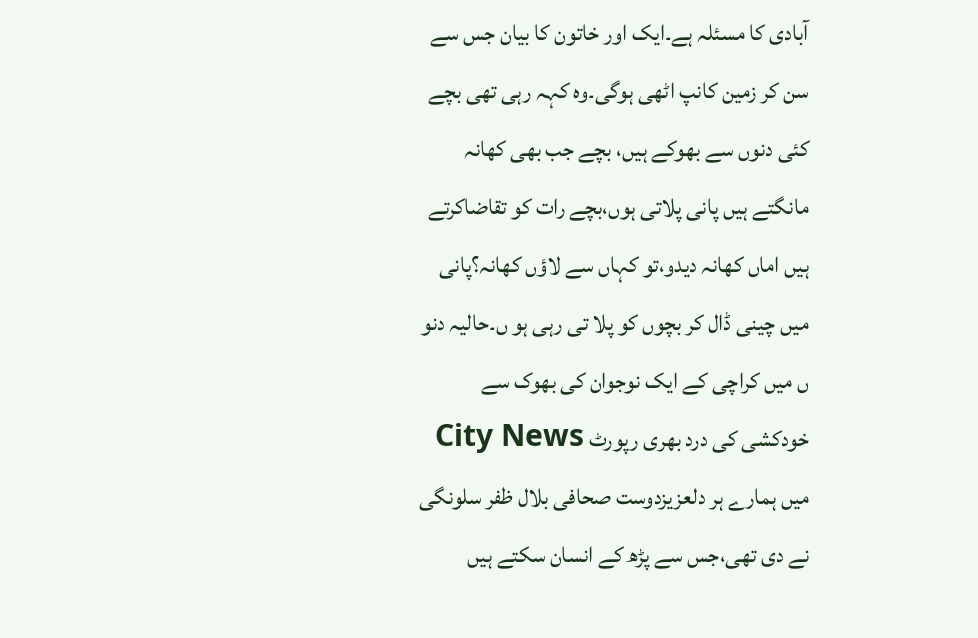آبادی کا مسئلہ ہے۔ایک اور خاتون کا بیان جس سے سن کر زمین کانپ اٹھی ہوگی۔وہ کہہ رہی تھی بچے کئی دنوں سے بھوکے ہیں، بچے جب بھی کھانہ مانگتے ہیں پانی پلاتی ہوں،بچے رات کو تقاضاکرتے ہیں اماں کھانہ دیدو،تو کہاں سے لاؤں کھانہ؟پانی میں چینی ڈال کر بچوں کو پلا تی رہی ہو ں۔حالیہ دنو ں میں کراچی کے ایک نوجوان کی بھوک سے خودکشی کی درد بھری رپورٹ City News میں ہمارے ہر دلعزیزدوست صحافی بلال ظفر سلونگی نے دی تھی،جس سے پڑھ کے انسان سکتے ہیں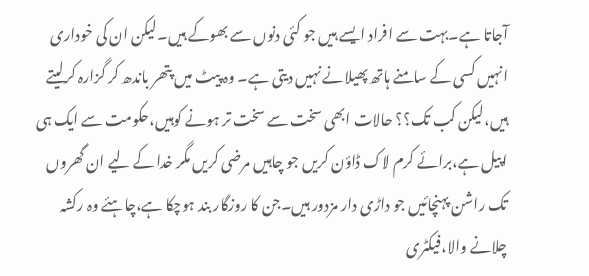آجاتا ہے۔بہت سے افراد ایسے ہیں جو کئی دنوں سے بھوکے ہیں۔لیکن ان کی خوداری انہیں کسی کے سامنے ہاتھ پھیلانے نہیں دیتی ہے۔ وہ پیٹ میں پتھر باندھ کر گزارہ کرلیتے ہیں،لیکن کب تک؟؟ حالات ابھی سخت سے سخت تر ہونے کوہیں،حکومت سے ایک ہی اپیل ہے،برائے کرم لاک ڈاؤن کریں جو چاہیں مرضی کریں مگر خدا کے لیے ان گھروں تک راشن پہنچائیں جو داڑی دار مزدور ہیں۔جن کا روزگار بند ہوچکا ہے،چاہئے وہ رکشہ چلانے والا،فیکٹری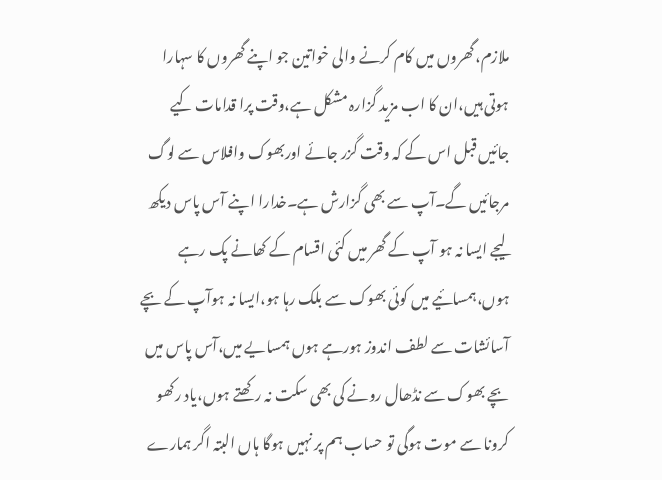ملازم،گھروں میں کام کرنے والی خواتین جو اپنے گھروں کا سہارا ہوتی ہیں،ان کا اب مزید گزارہ مشکل ہے،وقت پرا قدامات کیے جائیں قبل اس کے کہ وقت گزر جائے اوربھوک وافلاس سے لوگ مرجائیں گے۔آپ سے بھی گزارش ہے۔خدارا اپنے آس پاس دیکھ لیجے ایسا نہ ہو آپ کے گھر میں کئی اقسام کے کھانے پک رہے ہوں،ہمسائیے میں کوئی بھوک سے بلک رہا ہو،ایسا نہ ہوآپ کے بچے آسائشات سے لطف اندوز ہورہے ہوں ہمسایے میں،آس پاس میں بچے بھوک سے نڈھال رونے کی بھی سکت نہ رکھتے ہوں،یاد رکھو کرونا سے موت ہوگی تو حساب ہم پر نہیں ہوگا ہاں البتہ اگر ہمارے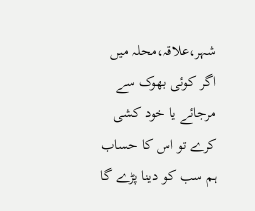شہر،علاقہ،محلہ میں اگر کوئی بھوک سے مرجائے یا خود کشی کرے تو اس کا حساب ہم سب کو دینا پڑے گا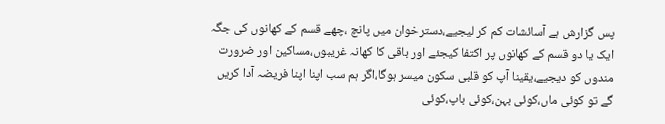پس گزارش ہے آسائشات کم کر لیجیے،دسترخوان میں پانچ ،چھے قسم کے کھانوں کی جگہ ایک یا دو قسم کے کھانوں پر اکتفا کیجئے اور باقی کا کھانہ غریبوں،مساکین اور ضرورت مندوں کو دیجیے،یقینا آپ کو قلبی سکون میسر ہوگا،اگر ہم سب اپنا اپنا فریضہ آدا کریں گے تو کوئی ماں،کوئی بہن،کوئی باپ،کوئی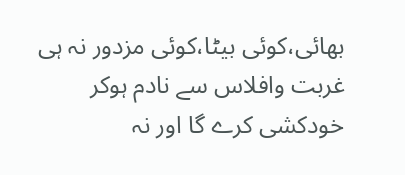بھائی،کوئی بیٹا،کوئی مزدور نہ ہی غربت وافلاس سے نادم ہوکر خودکشی کرے گا اور نہ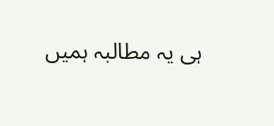ہی یہ مطالبہ ہمیں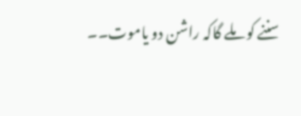سننے کو ملے گاکہ راشن دو یاموت۔۔